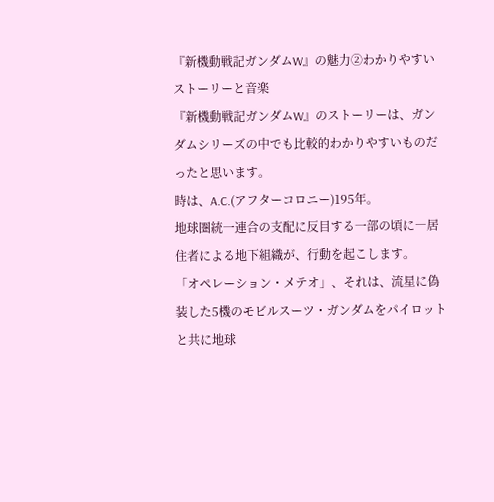『新機動戦記ガンダムW』の魅力②わかりやすいストーリーと音楽
『新機動戦記ガンダムW』のストーリーは、ガンダムシリーズの中でも比較的わかりやすいものだったと思います。
時は、A.C.(アフターコロニー)195年。
地球圏統一連合の支配に反目する一部の頃に―居住者による地下組織が、行動を起こします。
「オペレーション・メテオ」、それは、流星に偽装した5機のモビルスーツ・ガンダムをパイロットと共に地球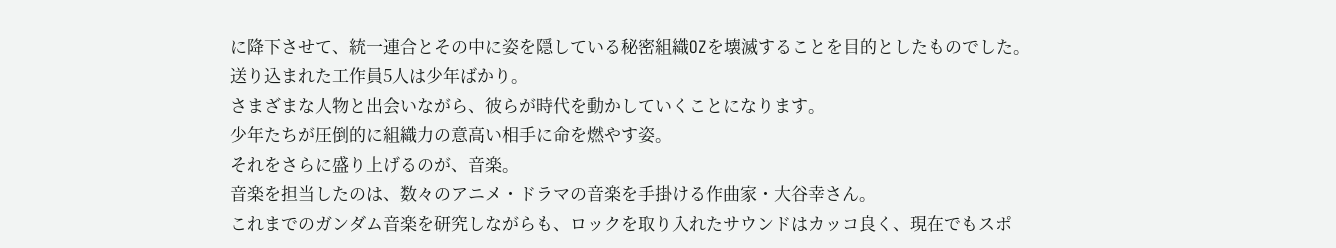に降下させて、統一連合とその中に姿を隠している秘密組織OZを壊滅することを目的としたものでした。
送り込まれた工作員5人は少年ばかり。
さまざまな人物と出会いながら、彼らが時代を動かしていくことになります。
少年たちが圧倒的に組織力の意高い相手に命を燃やす姿。
それをさらに盛り上げるのが、音楽。
音楽を担当したのは、数々のアニメ・ドラマの音楽を手掛ける作曲家・大谷幸さん。
これまでのガンダム音楽を研究しながらも、ロックを取り入れたサウンドはカッコ良く、現在でもスポ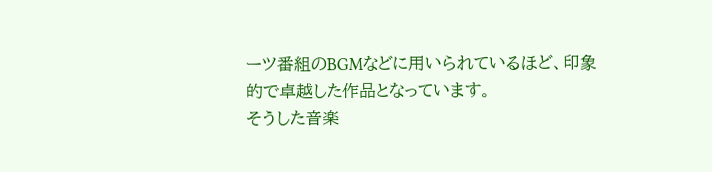ーツ番組のBGMなどに用いられているほど、印象的で卓越した作品となっています。
そうした音楽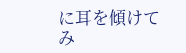に耳を傾けてみ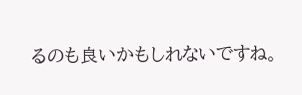るのも良いかもしれないですね。